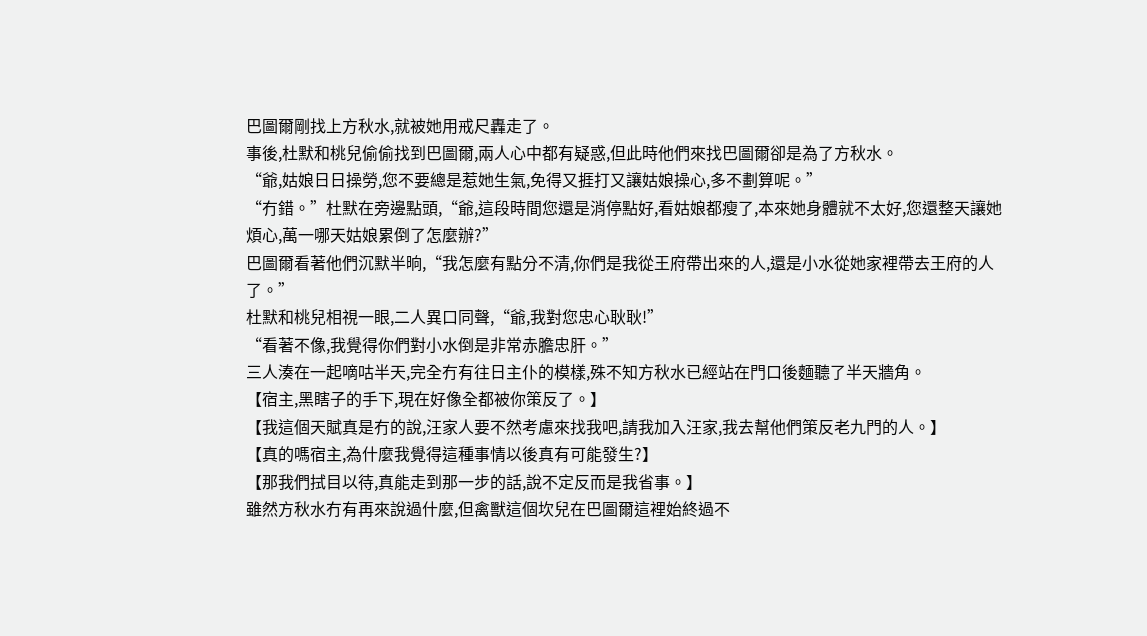巴圖爾剛找上方秋水,就被她用戒尺轟走了。
事後,杜默和桃兒偷偷找到巴圖爾,兩人心中都有疑惑,但此時他們來找巴圖爾卻是為了方秋水。
“爺,姑娘日日操勞,您不要總是惹她生氣,免得又捱打又讓姑娘操心,多不劃算呢。”
“冇錯。”杜默在旁邊點頭,“爺,這段時間您還是消停點好,看姑娘都瘦了,本來她身體就不太好,您還整天讓她煩心,萬一哪天姑娘累倒了怎麼辦?”
巴圖爾看著他們沉默半晌,“我怎麼有點分不清,你們是我從王府帶出來的人,還是小水從她家裡帶去王府的人了。”
杜默和桃兒相視一眼,二人異口同聲,“爺,我對您忠心耿耿!”
“看著不像,我覺得你們對小水倒是非常赤膽忠肝。”
三人湊在一起嘀咕半天,完全冇有往日主仆的模樣,殊不知方秋水已經站在門口後麵聽了半天牆角。
【宿主,黑瞎子的手下,現在好像全都被你策反了。】
【我這個天賦真是冇的說,汪家人要不然考慮來找我吧,請我加入汪家,我去幫他們策反老九門的人。】
【真的嗎宿主,為什麼我覺得這種事情以後真有可能發生?】
【那我們拭目以待,真能走到那一步的話,說不定反而是我省事。】
雖然方秋水冇有再來說過什麼,但禽獸這個坎兒在巴圖爾這裡始終過不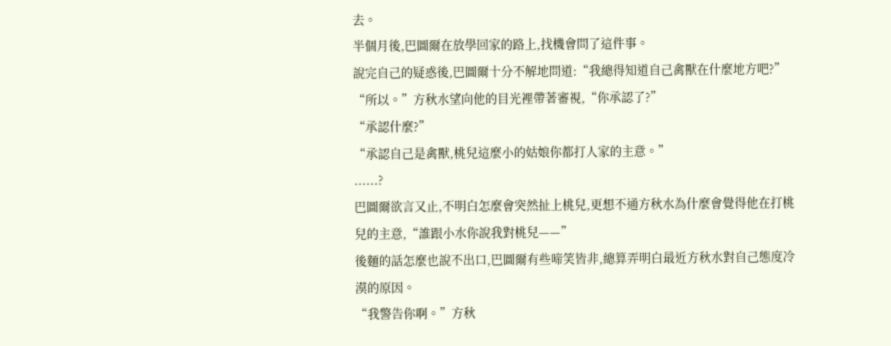去。
半個月後,巴圖爾在放學回家的路上,找機會問了這件事。
說完自己的疑惑後,巴圖爾十分不解地問道:“我總得知道自己禽獸在什麼地方吧?”
“所以。”方秋水望向他的目光裡帶著審視,“你承認了?”
“承認什麼?”
“承認自己是禽獸,桃兒這麼小的姑娘你都打人家的主意。”
......?
巴圖爾欲言又止,不明白怎麼會突然扯上桃兒,更想不通方秋水為什麼會覺得他在打桃兒的主意,“誰跟小水你說我對桃兒——”
後麵的話怎麼也說不出口,巴圖爾有些啼笑皆非,總算弄明白最近方秋水對自己態度冷漠的原因。
“我警告你啊。”方秋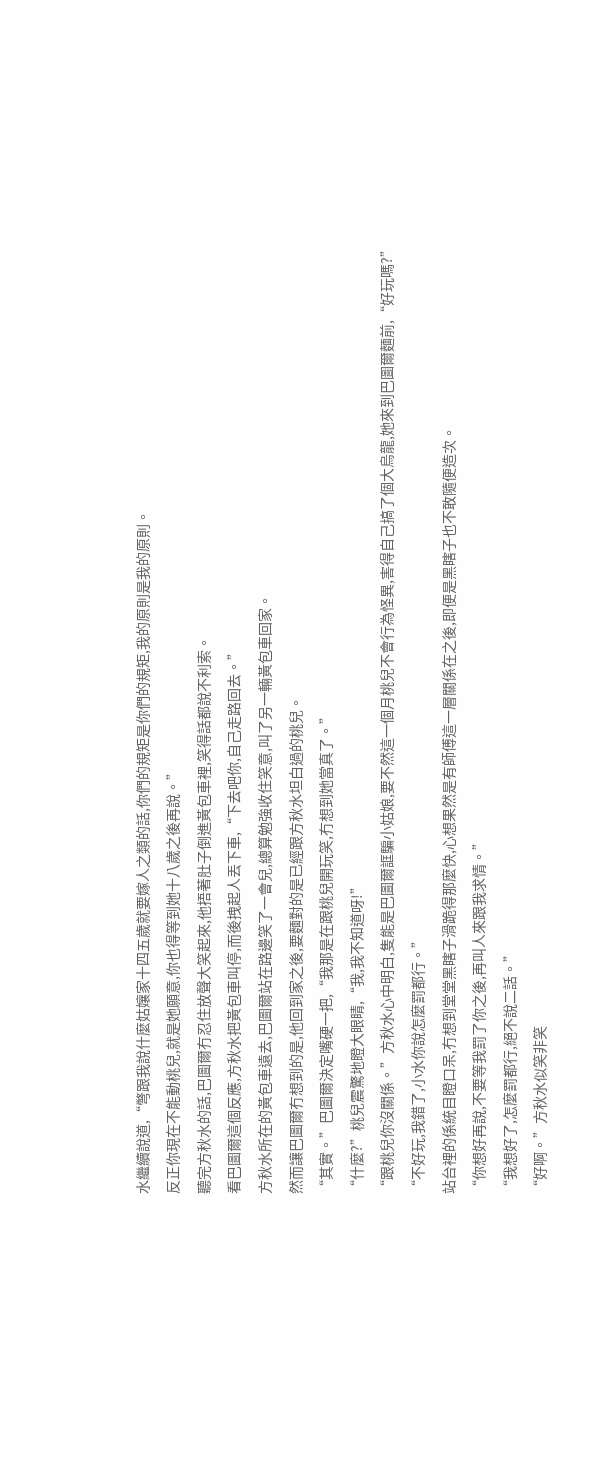水繼續說道,“彆跟我說什麼姑孃家十四五歲就要嫁人之類的話,你們的規矩是你們的規矩,我的原則是我的原則。
反正你現在不能動桃兒,就是她願意,你也得等到她十八歲之後再說。”
聽完方秋水的話,巴圖爾冇忍住放聲大笑起來,他捂著肚子倒進黃包車裡,笑得話都說不利索。
看巴圖爾這個反應,方秋水把黃包車叫停,而後拽起人丟下車,“下去吧你,自己走路回去。”
方秋水所在的黃包車遠去,巴圖爾站在路邊笑了一會兒,總算勉強收住笑意,叫了另一輛黃包車回家。
然而讓巴圖爾冇想到的是,他回到家之後,要麵對的是已經跟方秋水坦白過的桃兒。
“其實。”巴圖爾決定嘴硬一把,“我那是在跟桃兒開玩笑,冇想到她當真了。”
“什麼?”桃兒震驚地瞪大眼睛,“我,我不知道呀!”
“跟桃兒你沒關係。”方秋水心中明白,隻能是巴圖爾誆騙小姑娘,要不然這一個月桃兒不會行為怪異,害得自己搞了個大烏龍,她來到巴圖爾麵前,“好玩嗎?”
“不好玩,我錯了,小水你說怎麼罰都行。”
站台裡的係統目瞪口呆,冇想到堂堂黑瞎子滑跪得那麼快,心想果然是有師傅這一層關係在之後,即便是黑瞎子也不敢隨便造次。
“你想好再說,不要等我罰了你之後,再叫人來跟我求情。”
“我想好了,怎麼罰都行,絕不說二話。”
“好啊。”方秋水似笑非笑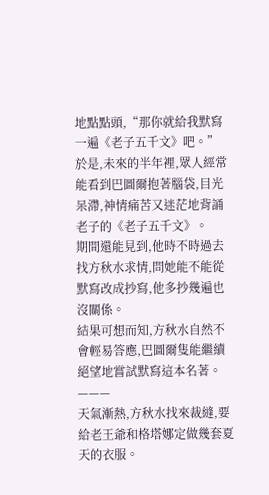地點點頭,“那你就給我默寫一遍《老子五千文》吧。”
於是,未來的半年裡,眾人經常能看到巴圖爾抱著腦袋,目光呆滯,神情痛苦又迷茫地背誦老子的《老子五千文》。
期間還能見到,他時不時過去找方秋水求情,問她能不能從默寫改成抄寫,他多抄幾遍也沒關係。
結果可想而知,方秋水自然不會輕易答應,巴圖爾隻能繼續絕望地嘗試默寫這本名著。
———
天氣漸熱,方秋水找來裁縫,要給老王爺和格塔娜定做幾套夏天的衣服。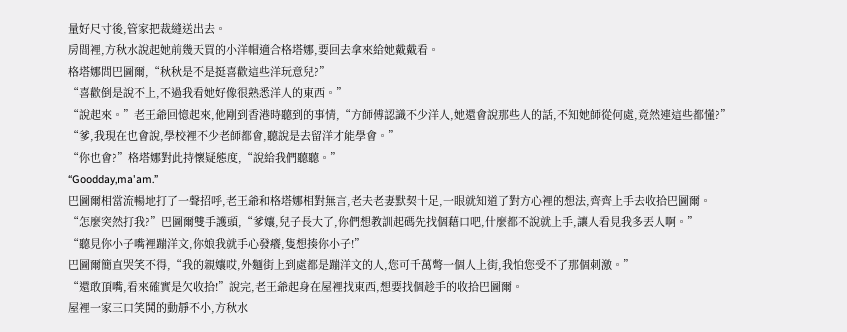量好尺寸後,管家把裁縫送出去。
房間裡,方秋水說起她前幾天買的小洋帽適合格塔娜,要回去拿來給她戴戴看。
格塔娜問巴圖爾,“秋秋是不是挺喜歡這些洋玩意兒?”
“喜歡倒是說不上,不過我看她好像很熟悉洋人的東西。”
“說起來。”老王爺回憶起來,他剛到香港時聽到的事情,“方師傅認識不少洋人,她還會說那些人的話,不知她師從何處,竟然連這些都懂?”
“爹,我現在也會說,學校裡不少老師都會,聽說是去留洋才能學會。”
“你也會?”格塔娜對此持懷疑態度,“說給我們聽聽。”
“Goodday,ma'am.”
巴圖爾相當流暢地打了一聲招呼,老王爺和格塔娜相對無言,老夫老妻默契十足,一眼就知道了對方心裡的想法,齊齊上手去收拾巴圖爾。
“怎麼突然打我?”巴圖爾雙手護頭,“爹孃,兒子長大了,你們想教訓起碼先找個藉口吧,什麼都不說就上手,讓人看見我多丟人啊。”
“聽見你小子嘴裡蹦洋文,你娘我就手心發癢,隻想揍你小子!”
巴圖爾簡直哭笑不得,“我的親孃哎,外麵街上到處都是蹦洋文的人,您可千萬彆一個人上街,我怕您受不了那個刺激。”
“還敢頂嘴,看來確實是欠收拾!”說完,老王爺起身在屋裡找東西,想要找個趁手的收拾巴圖爾。
屋裡一家三口笑鬨的動靜不小,方秋水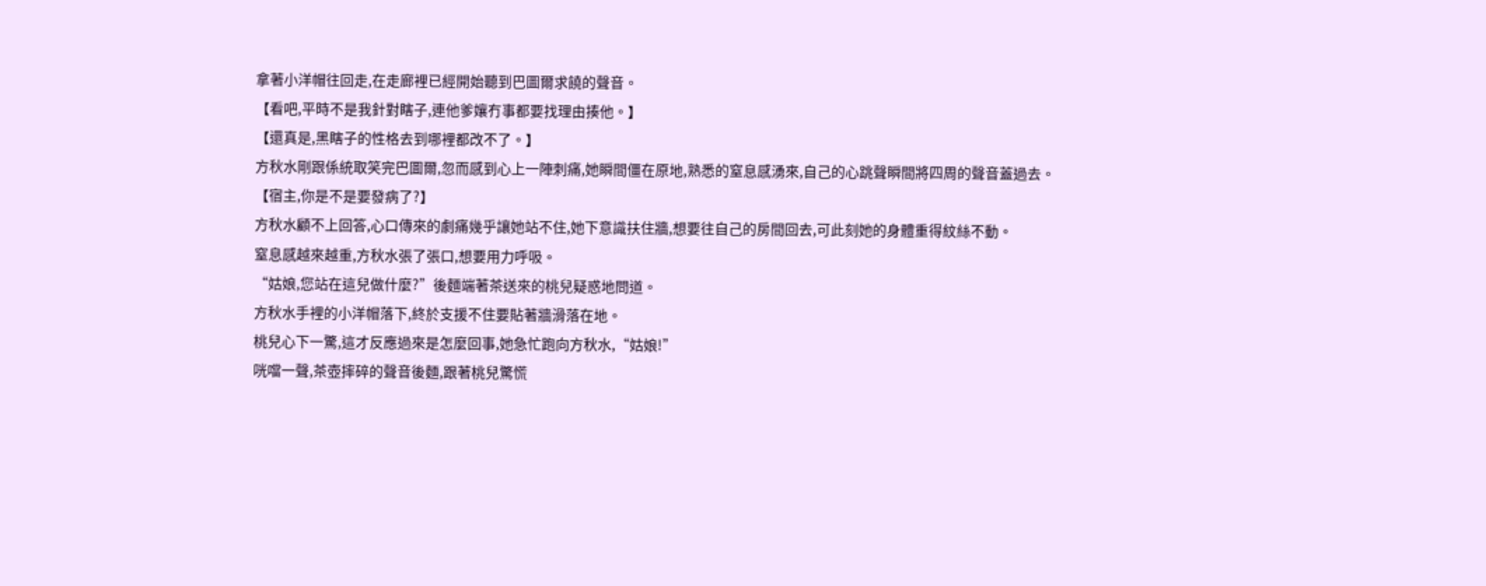拿著小洋帽往回走,在走廊裡已經開始聽到巴圖爾求饒的聲音。
【看吧,平時不是我針對瞎子,連他爹孃冇事都要找理由揍他。】
【還真是,黑瞎子的性格去到哪裡都改不了。】
方秋水剛跟係統取笑完巴圖爾,忽而感到心上一陣刺痛,她瞬間僵在原地,熟悉的窒息感湧來,自己的心跳聲瞬間將四周的聲音蓋過去。
【宿主,你是不是要發病了?】
方秋水顧不上回答,心口傳來的劇痛幾乎讓她站不住,她下意識扶住牆,想要往自己的房間回去,可此刻她的身體重得紋絲不動。
窒息感越來越重,方秋水張了張口,想要用力呼吸。
“姑娘,您站在這兒做什麼?”後麵端著茶送來的桃兒疑惑地問道。
方秋水手裡的小洋帽落下,終於支援不住要貼著牆滑落在地。
桃兒心下一驚,這才反應過來是怎麼回事,她急忙跑向方秋水,“姑娘!”
咣噹一聲,茶壺摔碎的聲音後麵,跟著桃兒驚慌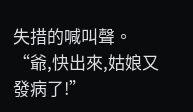失措的喊叫聲。
“爺,快出來,姑娘又發病了!”